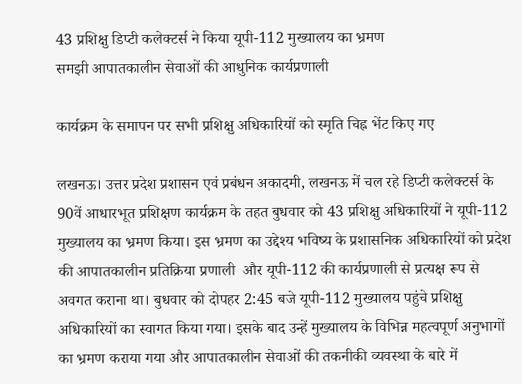43 प्रशिक्षु डिप्टी कलेक्टर्स ने किया यूपी-112 मुख्यालय का भ्रमण
समझी आपातकालीन सेवाओं की आधुनिक कार्यप्रणाली

कार्यक्रम के समापन पर सभी प्रशिक्षु अधिकारियों को स्मृति चिह्न भेंट किए गए

लखनऊ। उत्तर प्रदेश प्रशासन एवं प्रबंधन अकादमी, लखनऊ में चल रहे डिप्टी कलेक्टर्स के 90वें आधारभूत प्रशिक्षण कार्यक्रम के तहत बुधवार को 43 प्रशिक्षु अधिकारियों ने यूपी-112 मुख्यालय का भ्रमण किया। इस भ्रमण का उद्देश्य भविष्य के प्रशासनिक अधिकारियों को प्रदेश की आपातकालीन प्रतिक्रिया प्रणाली  और यूपी-112 की कार्यप्रणाली से प्रत्यक्ष रूप से अवगत कराना था। बुधवार को दोपहर 2:45 बजे यूपी-112 मुख्यालय पहुंचे प्रशिक्षु अधिकारियों का स्वागत किया गया। इसके बाद उन्हें मुख्यालय के विभिन्न महत्वपूर्ण अनुभागों का भ्रमण कराया गया और आपातकालीन सेवाओं की तकनीकी व्यवस्था के बारे में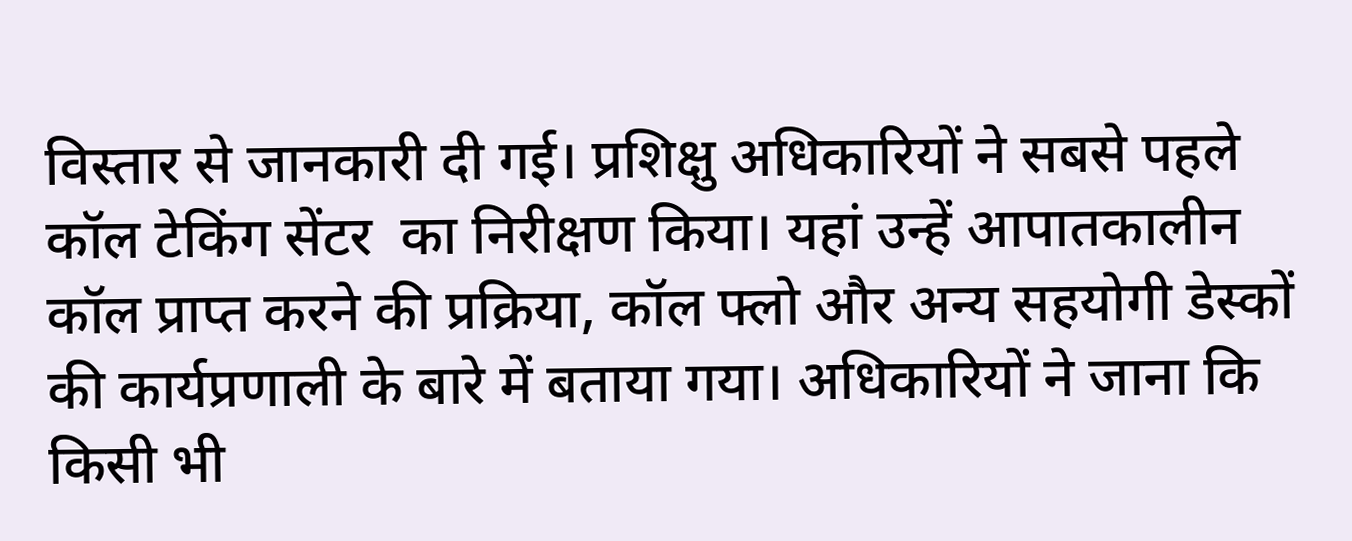विस्तार से जानकारी दी गई। प्रशिक्षु अधिकारियों ने सबसे पहले कॉल टेकिंग सेंटर  का निरीक्षण किया। यहां उन्हें आपातकालीन कॉल प्राप्त करने की प्रक्रिया, कॉल फ्लो और अन्य सहयोगी डेस्कों की कार्यप्रणाली के बारे में बताया गया। अधिकारियों ने जाना कि किसी भी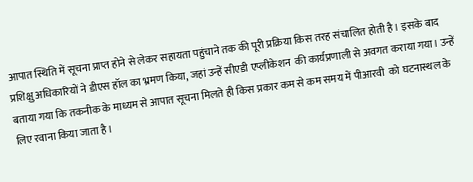आपात स्थिति में सूचना प्राप्त होने से लेकर सहायता पहुंचाने तक की पूरी प्रक्रिया किस तरह संचालित होती है। इसके बाद प्रशिक्षु अधिकारियों ने डीएस हॉल का भ्रमण किया, जहां उन्हें सीएडी एप्लीकेशन  की कार्यप्रणाली से अवगत कराया गया। उन्हें बताया गया कि तकनीक के माध्यम से आपात सूचना मिलते ही किस प्रकार कम से कम समय में पीआरवी  को घटनास्थल के लिए रवाना किया जाता है।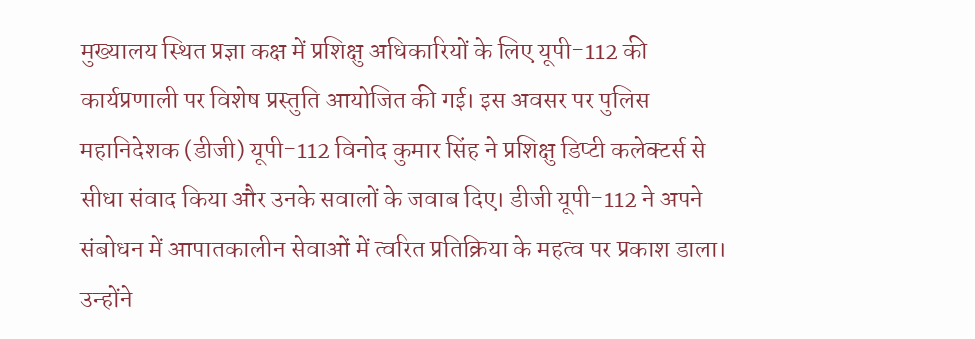मुख्यालय स्थित प्रज्ञा कक्ष में प्रशिक्षु अधिकारियों के लिए यूपी-112 की कार्यप्रणाली पर विशेष प्रस्तुति आयोजित की गई। इस अवसर पर पुलिस महानिदेशक (डीजी) यूपी-112 विनोद कुमार सिंह ने प्रशिक्षु डिप्टी कलेक्टर्स से सीधा संवाद किया और उनके सवालों के जवाब दिए। डीजी यूपी-112 ने अपने संबोधन में आपातकालीन सेवाओं में त्वरित प्रतिक्रिया के महत्व पर प्रकाश डाला। उन्होंने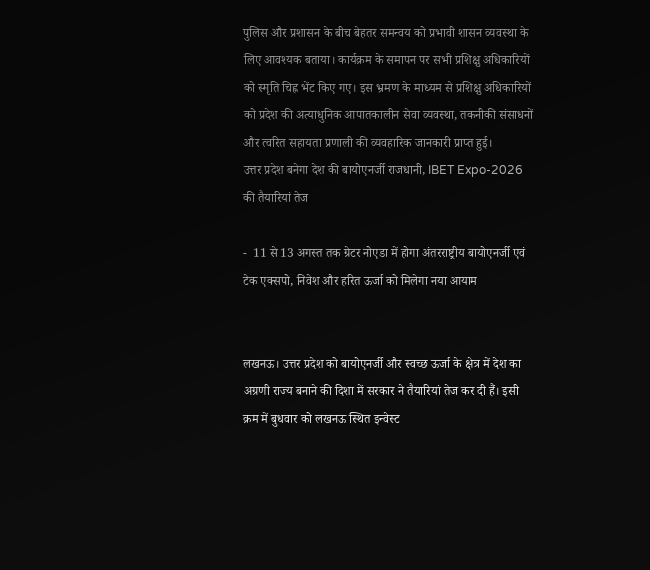पुलिस और प्रशासन के बीच बेहतर समन्वय को प्रभावी शासन व्यवस्था के लिए आवश्यक बताया। कार्यक्रम के समापन पर सभी प्रशिक्षु अधिकारियों को स्मृति चिह्न भेंट किए गए। इस भ्रमण के माध्यम से प्रशिक्षु अधिकारियों को प्रदेश की अत्याधुनिक आपातकालीन सेवा व्यवस्था, तकनीकी संसाधनों और त्वरित सहायता प्रणाली की व्यवहारिक जानकारी प्राप्त हुई।
उत्तर प्रदेश बनेगा देश की बायोएनर्जी राजधानी, IBET Expo-2026 की तैयारियां तेज

-  11 से 13 अगस्त तक ग्रेटर नोएडा में होगा अंतरराष्ट्रीय बायोएनर्जी एवं टेक एक्सपो, निवेश और हरित ऊर्जा को मिलेगा नया आयाम


लखनऊ। उत्तर प्रदेश को बायोएनर्जी और स्वच्छ ऊर्जा के क्षेत्र में देश का अग्रणी राज्य बनाने की दिशा में सरकार ने तैयारियां तेज कर दी हैं। इसी क्रम में बुधवार को लखनऊ स्थित इन्वेस्ट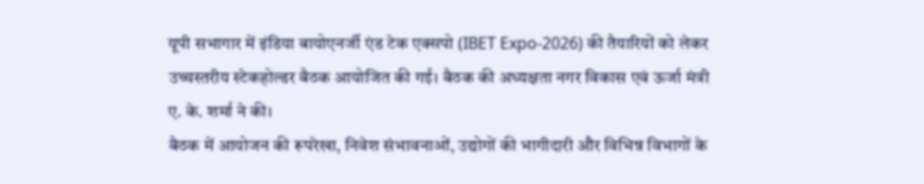यूपी सभागार में इंडिया बायोएनर्जी एंड टेक एक्सपो (IBET Expo-2026) की तैयारियों को लेकर उच्चस्तरीय स्टेकहोल्डर बैठक आयोजित की गई। बैठक की अध्यक्षता नगर विकास एवं ऊर्जा मंत्री ए. के. शर्मा ने की।
बैठक में आयोजन की रूपरेखा, निवेश संभावनाओं, उद्योगों की भागीदारी और विभिन्न विभागों के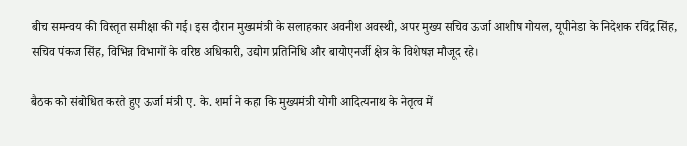बीच समन्वय की विस्तृत समीक्षा की गई। इस दौरान मुख्यमंत्री के सलाहकार अवनीश अवस्थी, अपर मुख्य सचिव ऊर्जा आशीष गोयल, यूपीनेडा के निदेशक रविंद्र सिंह, सचिव पंकज सिंह, विभिन्न विभागों के वरिष्ठ अधिकारी, उद्योग प्रतिनिधि और बायोएनर्जी क्षेत्र के विशेषज्ञ मौजूद रहे।

बैठक को संबोधित करते हुए ऊर्जा मंत्री ए. के. शर्मा ने कहा कि मुख्यमंत्री योगी आदित्यनाथ के नेतृत्व में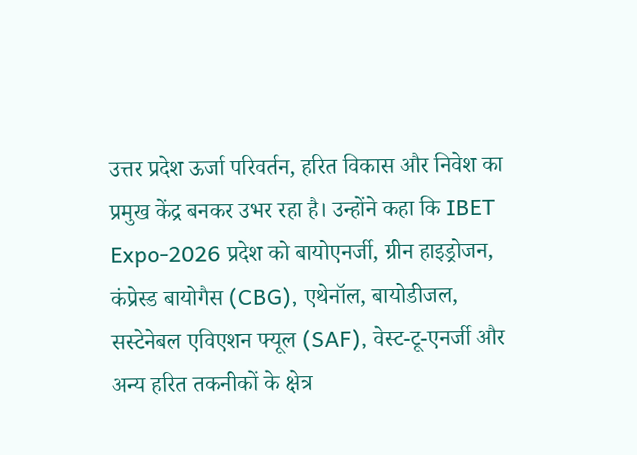उत्तर प्रदेश ऊर्जा परिवर्तन, हरित विकास और निवेश का प्रमुख केंद्र बनकर उभर रहा है। उन्होंने कहा कि IBET Expo-2026 प्रदेश को बायोएनर्जी, ग्रीन हाइड्रोजन, कंप्रेस्ड बायोगैस (CBG), एथेनॉल, बायोडीजल, सस्टेनेबल एविएशन फ्यूल (SAF), वेस्ट-टू-एनर्जी और अन्य हरित तकनीकों के क्षेत्र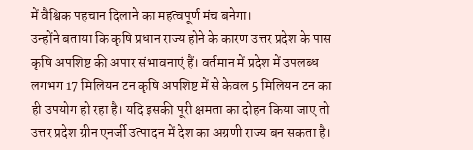में वैश्विक पहचान दिलाने का महत्वपूर्ण मंच बनेगा।
उन्होंने बताया कि कृषि प्रधान राज्य होने के कारण उत्तर प्रदेश के पास कृषि अपशिष्ट की अपार संभावनाएं हैं। वर्तमान में प्रदेश में उपलब्ध लगभग 17 मिलियन टन कृषि अपशिष्ट में से केवल 5 मिलियन टन का ही उपयोग हो रहा है। यदि इसकी पूरी क्षमता का दोहन किया जाए तो उत्तर प्रदेश ग्रीन एनर्जी उत्पादन में देश का अग्रणी राज्य बन सकता है।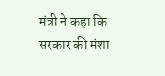मंत्री ने कहा कि सरकार की मंशा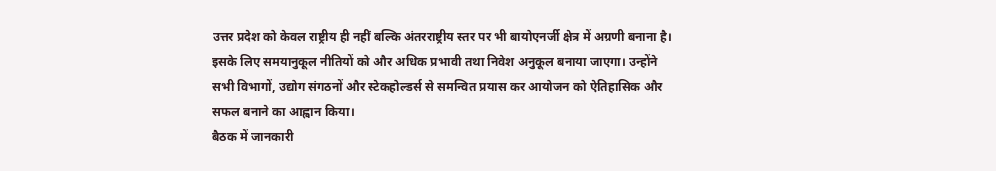उत्तर प्रदेश को केवल राष्ट्रीय ही नहीं बल्कि अंतरराष्ट्रीय स्तर पर भी बायोएनर्जी क्षेत्र में अग्रणी बनाना है। इसके लिए समयानुकूल नीतियों को और अधिक प्रभावी तथा निवेश अनुकूल बनाया जाएगा। उन्होंने सभी विभागों, उद्योग संगठनों और स्टेकहोल्डर्स से समन्वित प्रयास कर आयोजन को ऐतिहासिक और सफल बनाने का आह्वान किया।
बैठक में जानकारी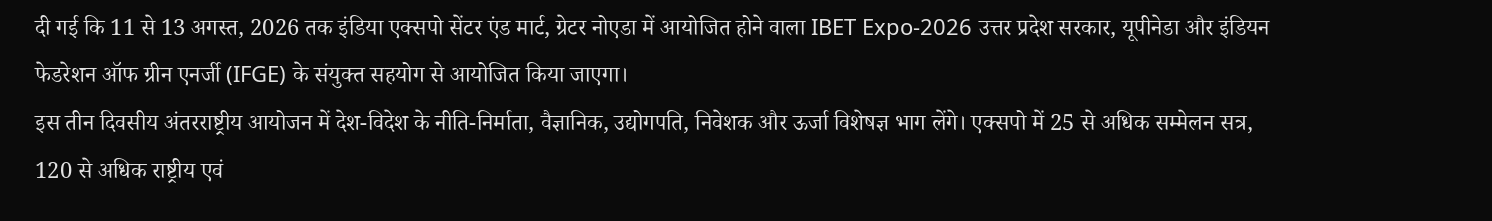दी गई कि 11 से 13 अगस्त, 2026 तक इंडिया एक्सपो सेंटर एंड मार्ट, ग्रेटर नोएडा में आयोजित होने वाला IBET Expo-2026 उत्तर प्रदेश सरकार, यूपीनेडा और इंडियन फेडरेशन ऑफ ग्रीन एनर्जी (IFGE) के संयुक्त सहयोग से आयोजित किया जाएगा।
इस तीन दिवसीय अंतरराष्ट्रीय आयोजन में देश-विदेश के नीति-निर्माता, वैज्ञानिक, उद्योगपति, निवेशक और ऊर्जा विशेषज्ञ भाग लेंगे। एक्सपो में 25 से अधिक सम्मेलन सत्र, 120 से अधिक राष्ट्रीय एवं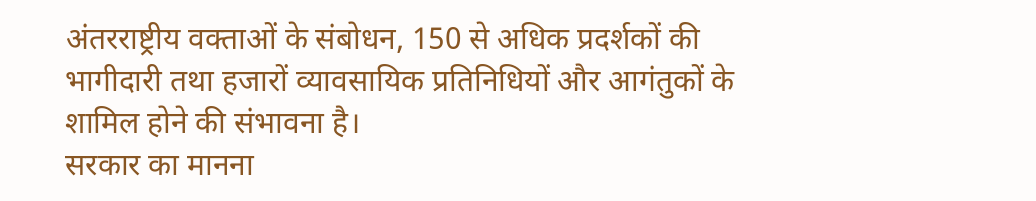अंतरराष्ट्रीय वक्ताओं के संबोधन, 150 से अधिक प्रदर्शकों की भागीदारी तथा हजारों व्यावसायिक प्रतिनिधियों और आगंतुकों के शामिल होने की संभावना है।
सरकार का मानना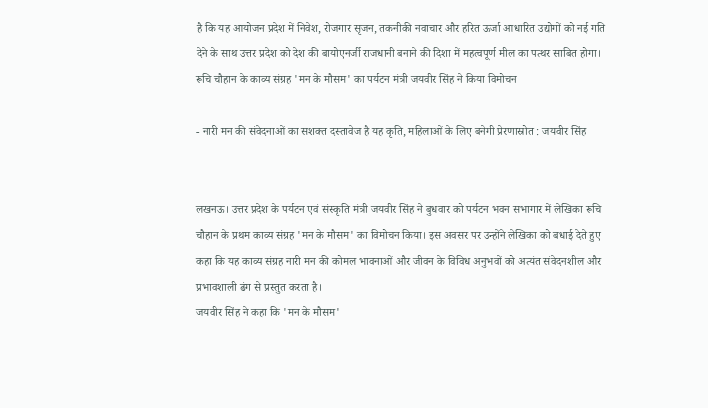है कि यह आयोजन प्रदेश में निवेश, रोजगार सृजन, तकनीकी नवाचार और हरित ऊर्जा आधारित उद्योगों को नई गति देने के साथ उत्तर प्रदेश को देश की बायोएनर्जी राजधानी बनाने की दिशा में महत्वपूर्ण मील का पत्थर साबित होगा।
रूचि चौहान के काव्य संग्रह 'मन के मौसम' का पर्यटन मंत्री जयवीर सिंह ने किया विमोचन

- नारी मन की संवेदनाओं का सशक्त दस्तावेज है यह कृति, महिलाओं के लिए बनेगी प्रेरणास्रोत : जयवीर सिंह


लखनऊ। उत्तर प्रदेश के पर्यटन एवं संस्कृति मंत्री जयवीर सिंह ने बुधवार को पर्यटन भवन सभागार में लेखिका रूचि चौहान के प्रथम काव्य संग्रह 'मन के मौसम' का विमोचन किया। इस अवसर पर उन्होंने लेखिका को बधाई देते हुए कहा कि यह काव्य संग्रह नारी मन की कोमल भावनाओं और जीवन के विविध अनुभवों को अत्यंत संवेदनशील और प्रभावशाली ढंग से प्रस्तुत करता है।
जयवीर सिंह ने कहा कि 'मन के मौसम'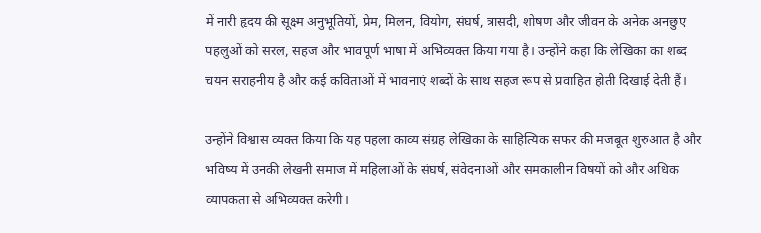में नारी हृदय की सूक्ष्म अनुभूतियों, प्रेम, मिलन, वियोग, संघर्ष, त्रासदी, शोषण और जीवन के अनेक अनछुए पहलुओं को सरल, सहज और भावपूर्ण भाषा में अभिव्यक्त किया गया है। उन्होंने कहा कि लेखिका का शब्द चयन सराहनीय है और कई कविताओं में भावनाएं शब्दों के साथ सहज रूप से प्रवाहित होती दिखाई देती हैं।

उन्होंने विश्वास व्यक्त किया कि यह पहला काव्य संग्रह लेखिका के साहित्यिक सफर की मजबूत शुरुआत है और भविष्य में उनकी लेखनी समाज में महिलाओं के संघर्ष, संवेदनाओं और समकालीन विषयों को और अधिक व्यापकता से अभिव्यक्त करेगी।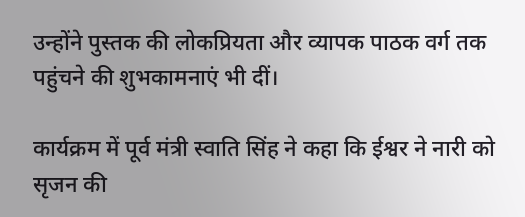उन्होंने पुस्तक की लोकप्रियता और व्यापक पाठक वर्ग तक पहुंचने की शुभकामनाएं भी दीं।

कार्यक्रम में पूर्व मंत्री स्वाति सिंह ने कहा कि ईश्वर ने नारी को सृजन की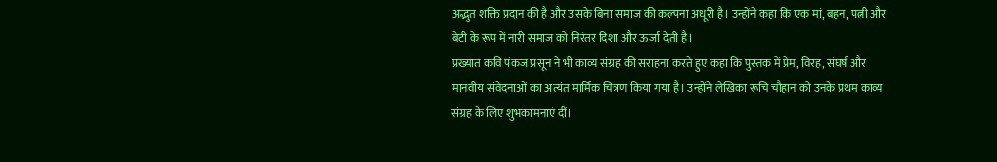अद्भुत शक्ति प्रदान की है और उसके बिना समाज की कल्पना अधूरी है। उन्होंने कहा कि एक मां, बहन, पत्नी और बेटी के रूप में नारी समाज को निरंतर दिशा और ऊर्जा देती है।
प्रख्यात कवि पंकज प्रसून ने भी काव्य संग्रह की सराहना करते हुए कहा कि पुस्तक में प्रेम, विरह, संघर्ष और मानवीय संवेदनाओं का अत्यंत मार्मिक चित्रण किया गया है। उन्होंने लेखिका रूचि चौहान को उनके प्रथम काव्य संग्रह के लिए शुभकामनाएं दीं।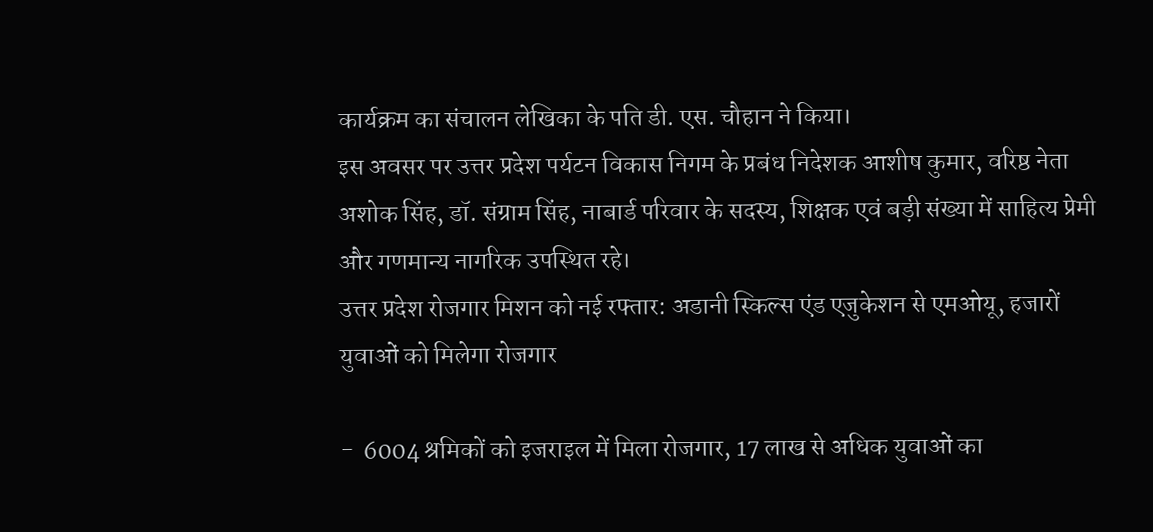कार्यक्रम का संचालन लेखिका के पति डी. एस. चौहान ने किया।
इस अवसर पर उत्तर प्रदेश पर्यटन विकास निगम के प्रबंध निदेशक आशीष कुमार, वरिष्ठ नेता अशोक सिंह, डॉ. संग्राम सिंह, नाबार्ड परिवार के सदस्य, शिक्षक एवं बड़ी संख्या में साहित्य प्रेमी और गणमान्य नागरिक उपस्थित रहे।
उत्तर प्रदेश रोजगार मिशन को नई रफ्तार: अडानी स्किल्स एंड एजुकेशन से एमओयू, हजारों युवाओं को मिलेगा रोजगार

-  6004 श्रमिकों को इजराइल में मिला रोजगार, 17 लाख से अधिक युवाओं का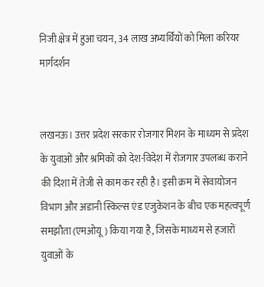निजी क्षेत्र में हुआ चयन, 34 लाख अभ्यर्थियों को मिला करियर मार्गदर्शन


लखनऊ। उत्तर प्रदेश सरकार रोजगार मिशन के माध्यम से प्रदेश के युवाओं और श्रमिकों को देश-विदेश में रोजगार उपलब्ध कराने की दिशा में तेजी से काम कर रही है। इसी क्रम में सेवायोजन विभाग और अडानी स्किल्स एंड एजुकेशन के बीच एक महत्वपूर्ण समझौता (एमओयू) किया गया है, जिसके माध्यम से हजारों युवाओं के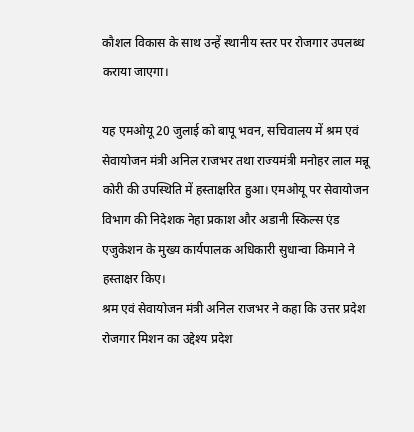कौशल विकास के साथ उन्हें स्थानीय स्तर पर रोजगार उपलब्ध कराया जाएगा।

यह एमओयू 20 जुलाई को बापू भवन, सचिवालय में श्रम एवं सेवायोजन मंत्री अनिल राजभर तथा राज्यमंत्री मनोहर लाल मन्नू कोरी की उपस्थिति में हस्ताक्षरित हुआ। एमओयू पर सेवायोजन विभाग की निदेशक नेहा प्रकाश और अडानी स्किल्स एंड एजुकेशन के मुख्य कार्यपालक अधिकारी सुधान्वा किमाने ने हस्ताक्षर किए।
श्रम एवं सेवायोजन मंत्री अनिल राजभर ने कहा कि उत्तर प्रदेश रोजगार मिशन का उद्देश्य प्रदेश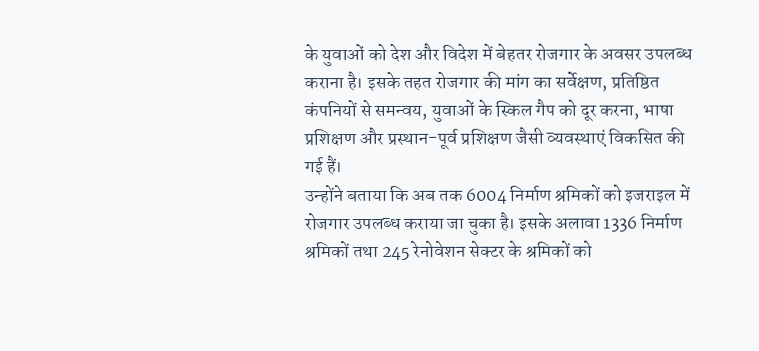के युवाओं को देश और विदेश में बेहतर रोजगार के अवसर उपलब्ध कराना है। इसके तहत रोजगार की मांग का सर्वेक्षण, प्रतिष्ठित कंपनियों से समन्वय, युवाओं के स्किल गैप को दूर करना, भाषा प्रशिक्षण और प्रस्थान-पूर्व प्रशिक्षण जैसी व्यवस्थाएं विकसित की गई हैं।
उन्होंने बताया कि अब तक 6004 निर्माण श्रमिकों को इजराइल में रोजगार उपलब्ध कराया जा चुका है। इसके अलावा 1336 निर्माण श्रमिकों तथा 245 रेनोवेशन सेक्टर के श्रमिकों को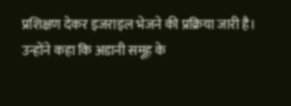प्रशिक्षण देकर इजराइल भेजने की प्रक्रिया जारी है। उन्होंने कहा कि अडानी समूह के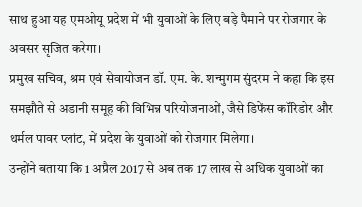साथ हुआ यह एमओयू प्रदेश में भी युवाओं के लिए बड़े पैमाने पर रोजगार के अवसर सृजित करेगा।
प्रमुख सचिव, श्रम एवं सेवायोजन डॉ. एम. के. शन्मुगम सुंदरम ने कहा कि इस समझौते से अडानी समूह की विभिन्न परियोजनाओं, जैसे डिफेंस कॉरिडोर और थर्मल पावर प्लांट, में प्रदेश के युवाओं को रोजगार मिलेगा।
उन्होंने बताया कि 1 अप्रैल 2017 से अब तक 17 लाख से अधिक युवाओं का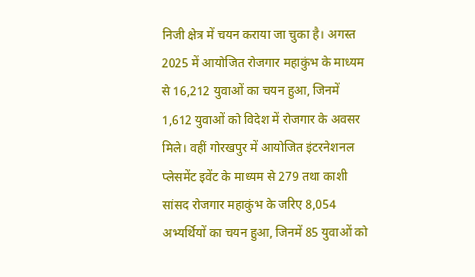निजी क्षेत्र में चयन कराया जा चुका है। अगस्त 2025 में आयोजित रोजगार महाकुंभ के माध्यम से 16,212 युवाओं का चयन हुआ, जिनमें 1,612 युवाओं को विदेश में रोजगार के अवसर मिले। वहीं गोरखपुर में आयोजित इंटरनेशनल प्लेसमेंट इवेंट के माध्यम से 279 तथा काशी सांसद रोजगार महाकुंभ के जरिए 8,054 अभ्यर्थियों का चयन हुआ, जिनमें 85 युवाओं को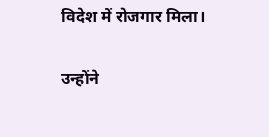विदेश में रोजगार मिला।

उन्होंने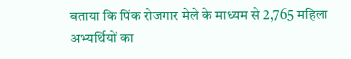बताया कि पिंक रोजगार मेले के माध्यम से 2,765 महिला अभ्यर्थियों का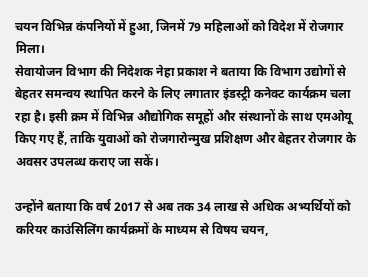चयन विभिन्न कंपनियों में हुआ, जिनमें 79 महिलाओं को विदेश में रोजगार मिला।
सेवायोजन विभाग की निदेशक नेहा प्रकाश ने बताया कि विभाग उद्योगों से बेहतर समन्वय स्थापित करने के लिए लगातार इंडस्ट्री कनेक्ट कार्यक्रम चला रहा है। इसी क्रम में विभिन्न औद्योगिक समूहों और संस्थानों के साथ एमओयू किए गए हैं, ताकि युवाओं को रोजगारोन्मुख प्रशिक्षण और बेहतर रोजगार के अवसर उपलब्ध कराए जा सकें।

उन्होंने बताया कि वर्ष 2017 से अब तक 34 लाख से अधिक अभ्यर्थियों को करियर काउंसिलिंग कार्यक्रमों के माध्यम से विषय चयन,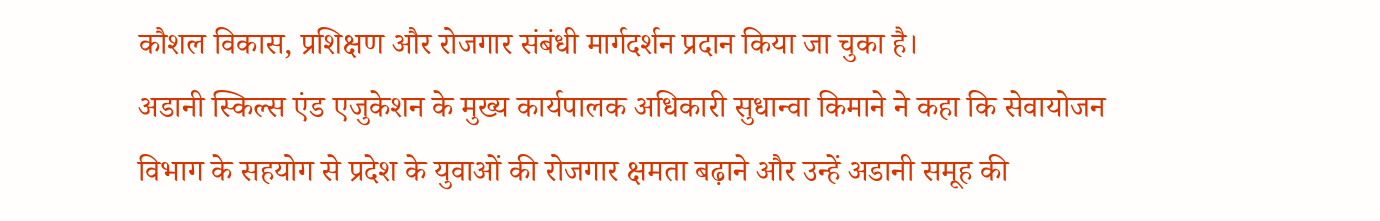कौशल विकास, प्रशिक्षण और रोजगार संबंधी मार्गदर्शन प्रदान किया जा चुका है।
अडानी स्किल्स एंड एजुकेशन के मुख्य कार्यपालक अधिकारी सुधान्वा किमाने ने कहा कि सेवायोजन विभाग के सहयोग से प्रदेश के युवाओं की रोजगार क्षमता बढ़ाने और उन्हें अडानी समूह की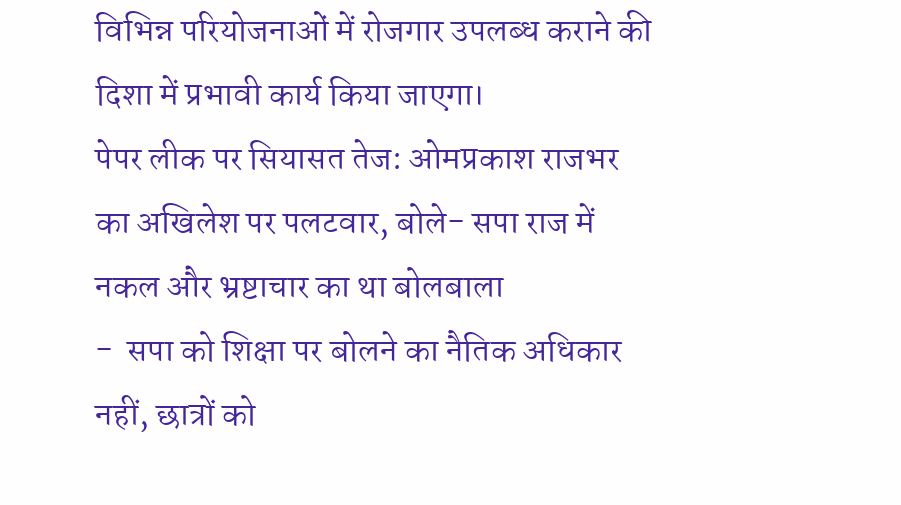विभिन्न परियोजनाओं में रोजगार उपलब्ध कराने की दिशा में प्रभावी कार्य किया जाएगा।
पेपर लीक पर सियासत तेज: ओमप्रकाश राजभर का अखिलेश पर पलटवार, बोले- सपा राज में नकल और भ्रष्टाचार का था बोलबाला
-  सपा को शिक्षा पर बोलने का नैतिक अधिकार नहीं, छात्रों को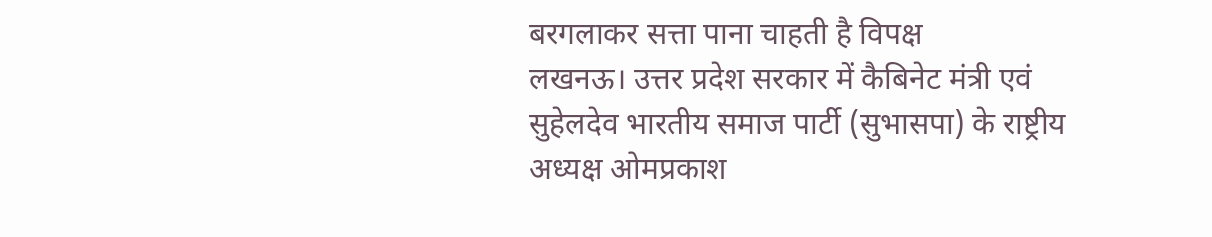बरगलाकर सत्ता पाना चाहती है विपक्ष
लखनऊ। उत्तर प्रदेश सरकार में कैबिनेट मंत्री एवं सुहेलदेव भारतीय समाज पार्टी (सुभासपा) के राष्ट्रीय अध्यक्ष ओमप्रकाश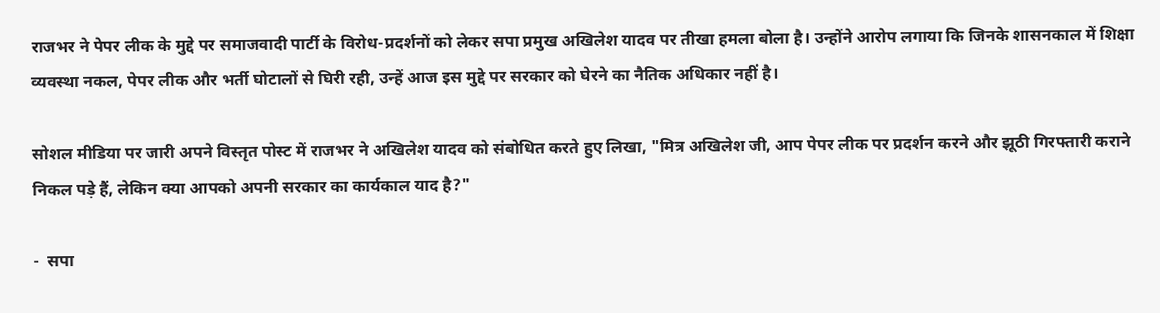राजभर ने पेपर लीक के मुद्दे पर समाजवादी पार्टी के विरोध-प्रदर्शनों को लेकर सपा प्रमुख अखिलेश यादव पर तीखा हमला बोला है। उन्होंने आरोप लगाया कि जिनके शासनकाल में शिक्षा व्यवस्था नकल, पेपर लीक और भर्ती घोटालों से घिरी रही, उन्हें आज इस मुद्दे पर सरकार को घेरने का नैतिक अधिकार नहीं है।

सोशल मीडिया पर जारी अपने विस्तृत पोस्ट में राजभर ने अखिलेश यादव को संबोधित करते हुए लिखा, "मित्र अखिलेश जी, आप पेपर लीक पर प्रदर्शन करने और झूठी गिरफ्तारी कराने निकल पड़े हैं, लेकिन क्या आपको अपनी सरकार का कार्यकाल याद है?"

-  सपा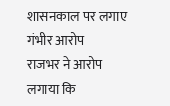शासनकाल पर लगाए गंभीर आरोप
राजभर ने आरोप लगाया कि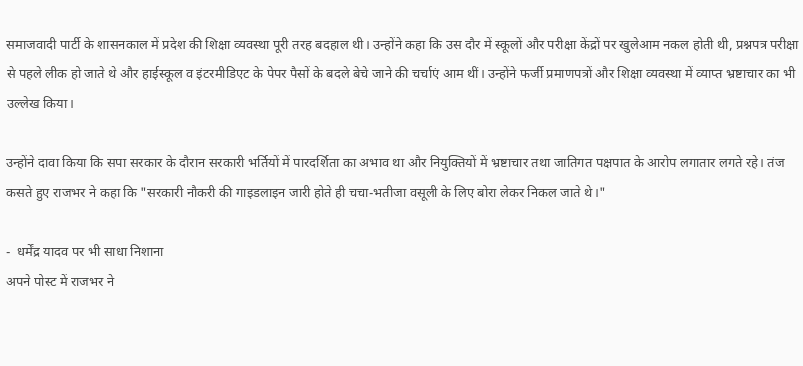समाजवादी पार्टी के शासनकाल में प्रदेश की शिक्षा व्यवस्था पूरी तरह बदहाल थी। उन्होंने कहा कि उस दौर में स्कूलों और परीक्षा केंद्रों पर खुलेआम नकल होती थी, प्रश्नपत्र परीक्षा से पहले लीक हो जाते थे और हाईस्कूल व इंटरमीडिएट के पेपर पैसों के बदले बेचे जाने की चर्चाएं आम थीं। उन्होंने फर्जी प्रमाणपत्रों और शिक्षा व्यवस्था में व्याप्त भ्रष्टाचार का भी उल्लेख किया।

उन्होंने दावा किया कि सपा सरकार के दौरान सरकारी भर्तियों में पारदर्शिता का अभाव था और नियुक्तियों में भ्रष्टाचार तथा जातिगत पक्षपात के आरोप लगातार लगते रहे। तंज कसते हुए राजभर ने कहा कि "सरकारी नौकरी की गाइडलाइन जारी होते ही चचा-भतीजा वसूली के लिए बोरा लेकर निकल जाते थे।"

-  धर्मेंद्र यादव पर भी साधा निशाना
अपने पोस्ट में राजभर ने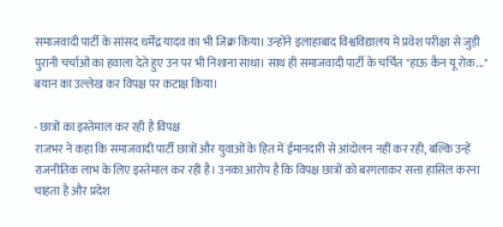समाजवादी पार्टी के सांसद धर्मेंद्र यादव का भी जिक्र किया। उन्होंने इलाहाबाद विश्वविद्यालय में प्रवेश परीक्षा से जुड़ी पुरानी चर्चाओं का हवाला देते हुए उन पर भी निशाना साधा। साथ ही समाजवादी पार्टी के चर्चित "हाऊ कैन यू रोक..." बयान का उल्लेख कर विपक्ष पर कटाक्ष किया।

- छात्रों का इस्तेमाल कर रही है विपक्ष
राजभर ने कहा कि समाजवादी पार्टी छात्रों और युवाओं के हित में ईमानदारी से आंदोलन नहीं कर रही, बल्कि उन्हें राजनीतिक लाभ के लिए इस्तेमाल कर रही है। उनका आरोप है कि विपक्ष छात्रों को बरगलाकर सत्ता हासिल करना चाहता है और प्रदेश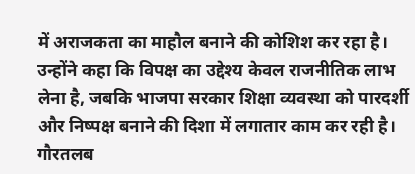में अराजकता का माहौल बनाने की कोशिश कर रहा है।
उन्होंने कहा कि विपक्ष का उद्देश्य केवल राजनीतिक लाभ लेना है, जबकि भाजपा सरकार शिक्षा व्यवस्था को पारदर्शी और निष्पक्ष बनाने की दिशा में लगातार काम कर रही है।
गौरतलब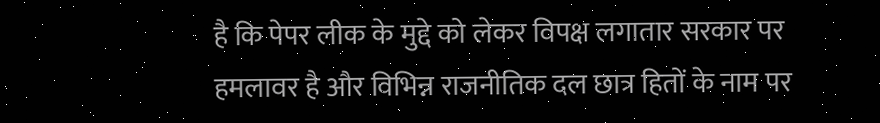है कि पेपर लीक के मुद्दे को लेकर विपक्ष लगातार सरकार पर हमलावर है और विभिन्न राजनीतिक दल छात्र हितों के नाम पर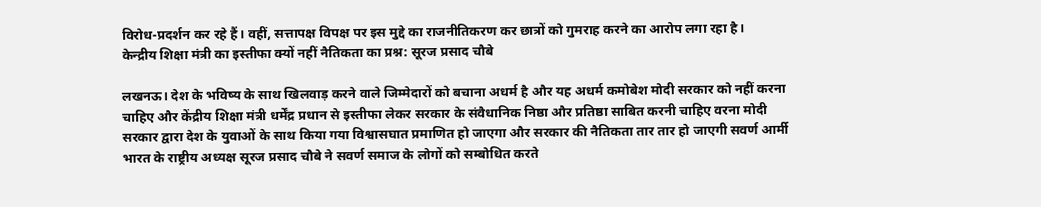विरोध-प्रदर्शन कर रहे हैं। वहीं, सत्तापक्ष विपक्ष पर इस मुद्दे का राजनीतिकरण कर छात्रों को गुमराह करने का आरोप लगा रहा है।
केन्द्रीय शिक्षा मंत्री का इस्तीफा क्यों नहीं नैतिकता का प्रश्न: सूरज प्रसाद चौबे

लखनऊ। देश के भविष्य के साथ खिलवाड़ करने वाले जिम्मेदारों को बचाना अधर्म है और यह अधर्म कमोबेश मोदी सरकार को नहीं करना चाहिए और केंद्रीय शिक्षा मंत्री धर्मेंद्र प्रधान से इस्तीफा लेकर सरकार के संवैधानिक निष्ठा और प्रतिष्ठा साबित करनी चाहिए वरना मोदी सरकार द्वारा देश के युवाओं के साथ किया गया विश्वासघात प्रमाणित हो जाएगा और सरकार की नैतिकता तार तार हो जाएगी सवर्ण आर्मी भारत के राष्ट्रीय अध्यक्ष सूरज प्रसाद चौबे ने सवर्ण समाज के लोगों को सम्बोधित करते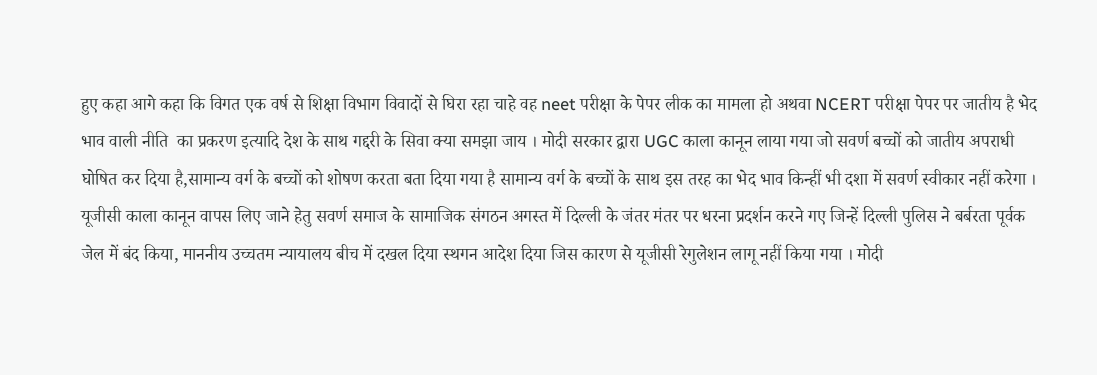हुए कहा आगे कहा कि विगत एक वर्ष से शिक्षा विभाग विवादों से घिरा रहा चाहे वह neet परीक्षा के पेपर लीक का मामला हो अथवा NCERT परीक्षा पेपर पर जातीय है भेद भाव वाली नीति  का प्रकरण इत्यादि देश के साथ गद्दरी के सिवा क्या समझा जाय । मोदी सरकार द्वारा UGC काला कानून लाया गया जो सवर्ण बच्चों को जातीय अपराधी घोषित कर दिया है,सामान्य वर्ग के बच्चों को शोषण करता बता दिया गया है सामान्य वर्ग के बच्चों के साथ इस तरह का भेद भाव किन्हीं भी दशा में सवर्ण स्वीकार नहीं करेगा । यूजीसी काला कानून वापस लिए जाने हेतु सवर्ण समाज के सामाजिक संगठन अगस्त में दिल्ली के जंतर मंतर पर धरना प्रदर्शन करने गए जिन्हें दिल्ली पुलिस ने बर्बरता पूर्वक जेल में बंद किया, माननीय उच्चतम न्यायालय बीच में दखल दिया स्थगन आदेश दिया जिस कारण से यूजीसी रेगुलेशन लागू नहीं किया गया । मोदी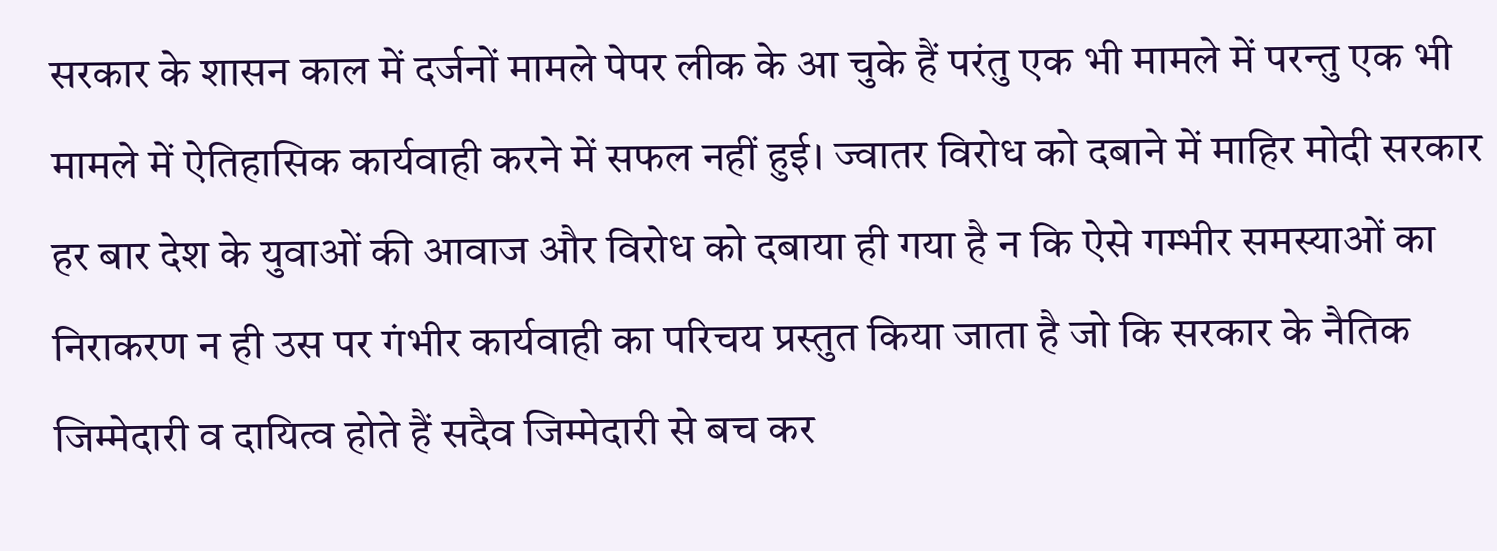सरकार के शासन काल में दर्जनों मामले पेपर लीक के आ चुके हैं परंतु एक भी मामले में परन्तु एक भी मामले में ऐतिहासिक कार्यवाही करने में सफल नहीं हुई। ज्वातर विरोध को दबाने में माहिर मोदी सरकार हर बार देश के युवाओं की आवाज और विरोध को दबाया ही गया है न कि ऐसे गम्भीर समस्याओं का निराकरण न ही उस पर गंभीर कार्यवाही का परिचय प्रस्तुत किया जाता है जो कि सरकार के नैतिक जिम्मेदारी व दायित्व होते हैं सदैव जिम्मेदारी से बच कर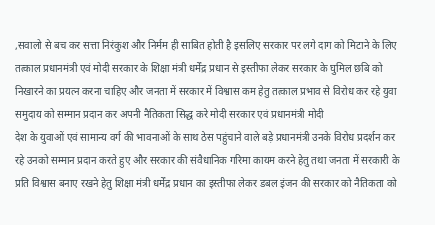,सवालो से बच कर सत्ता निरंकुश और निर्मम ही साबित होती है इसलिए सरकार पर लगे दाग को मिटाने के लिए तत्काल प्रधानमंत्री एवं मोदी सरकार के शिक्षा मंत्री धर्मेंद्र प्रधान से इस्तीफा लेकर सरकार के घुमिल छबि को निखारने का प्रयत्न करना चाहिए और जनता में सरकार में विश्वास कम हेतु तत्काल प्रभाव से विरोध कर रहे युवा समुदाय को सम्मान प्रदान कर अपनी नैतिकता सिद्ध करे मोदी सरकार एवं प्रधानमंत्री मोदी
देश के युवाओं एवं सामान्य वर्ग की भावनाओं के साथ ठेस पहुंचाने वाले बड़े प्रधानमंत्री उनके विरोध प्रदर्शन कर रहे उनको सम्मान प्रदान करते हुए और सरकार की संवैधानिक गरिमा कायम करने हेतु तथा जनता में सरकारी के प्रति विश्वास बनाए रखने हेतु शिक्षा मंत्री धर्मेंद्र प्रधान का इस्तीफा लेकर डबल इंजन की सरकार को नैतिकता को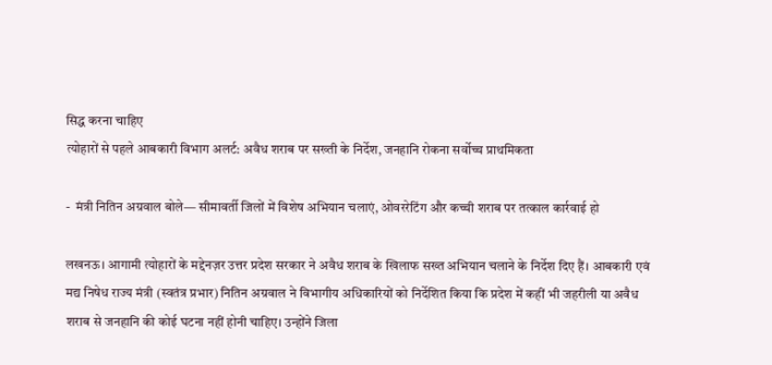सिद्ध करना चाहिए
त्योहारों से पहले आबकारी विभाग अलर्ट: अवैध शराब पर सख्ती के निर्देश, जनहानि रोकना सर्वोच्च प्राथमिकता

-  मंत्री नितिन अग्रवाल बोले— सीमावर्ती जिलों में विशेष अभियान चलाएं, ओवररेटिंग और कच्ची शराब पर तत्काल कार्रवाई हो

लखनऊ। आगामी त्योहारों के मद्देनज़र उत्तर प्रदेश सरकार ने अवैध शराब के खिलाफ सख्त अभियान चलाने के निर्देश दिए हैं। आबकारी एवं मद्य निषेध राज्य मंत्री (स्वतंत्र प्रभार) नितिन अग्रवाल ने विभागीय अधिकारियों को निर्देशित किया कि प्रदेश में कहीं भी जहरीली या अवैध शराब से जनहानि की कोई घटना नहीं होनी चाहिए। उन्होंने जिला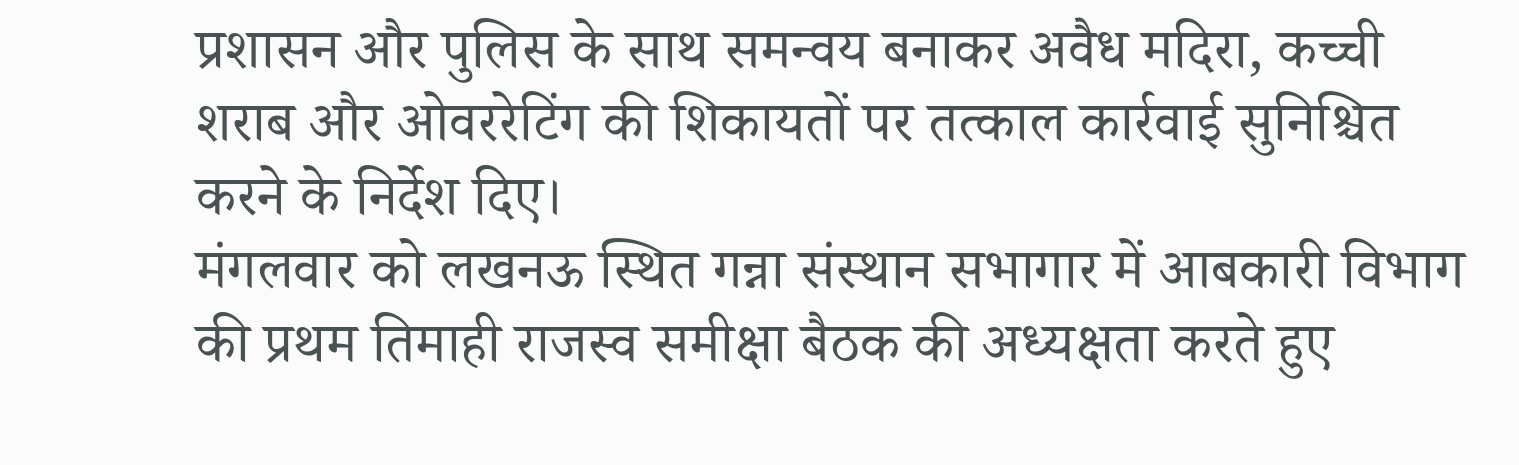प्रशासन और पुलिस के साथ समन्वय बनाकर अवैध मदिरा, कच्ची शराब और ओवररेटिंग की शिकायतों पर तत्काल कार्रवाई सुनिश्चित करने के निर्देश दिए।
मंगलवार को लखनऊ स्थित गन्ना संस्थान सभागार में आबकारी विभाग की प्रथम तिमाही राजस्व समीक्षा बैठक की अध्यक्षता करते हुए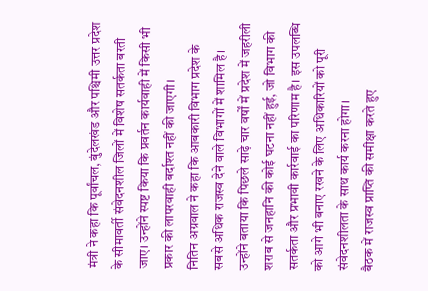मंत्री ने कहा कि पूर्वांचल, बुंदेलखंड और पश्चिमी उत्तर प्रदेश के सीमावर्ती संवेदनशील जिलों में विशेष सतर्कता बरती जाए। उन्होंने स्पष्ट किया कि प्रवर्तन कार्यवाही में किसी भी प्रकार की लापरवाही बर्दाश्त नहीं की जाएगी।
नितिन अग्रवाल ने कहा कि आबकारी विभाग प्रदेश के सबसे अधिक राजस्व देने वाले विभागों में शामिल है। उन्होंने बताया कि पिछले साढ़े चार वर्षों में प्रदेश में जहरीली शराब से जनहानि की कोई घटना नहीं हुई, जो विभाग की सतर्कता और प्रभावी कार्रवाई का परिणाम है। इस उपलब्धि को आगे भी बनाए रखने के लिए अधिकारियों को पूरी संवेदनशीलता के साथ कार्य करना होगा।
बैठक में राजस्व प्राप्ति की समीक्षा करते हुए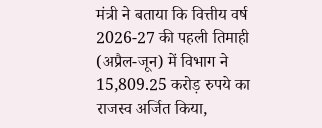मंत्री ने बताया कि वित्तीय वर्ष 2026-27 की पहली तिमाही (अप्रैल-जून) में विभाग ने 15,809.25 करोड़ रुपये का राजस्व अर्जित किया,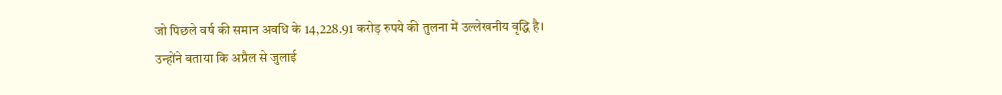जो पिछले वर्ष की समान अवधि के 14,228.91 करोड़ रुपये की तुलना में उल्लेखनीय वृद्धि है।
उन्होंने बताया कि अप्रैल से जुलाई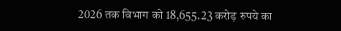2026 तक विभाग को 18,655.23 करोड़ रुपये का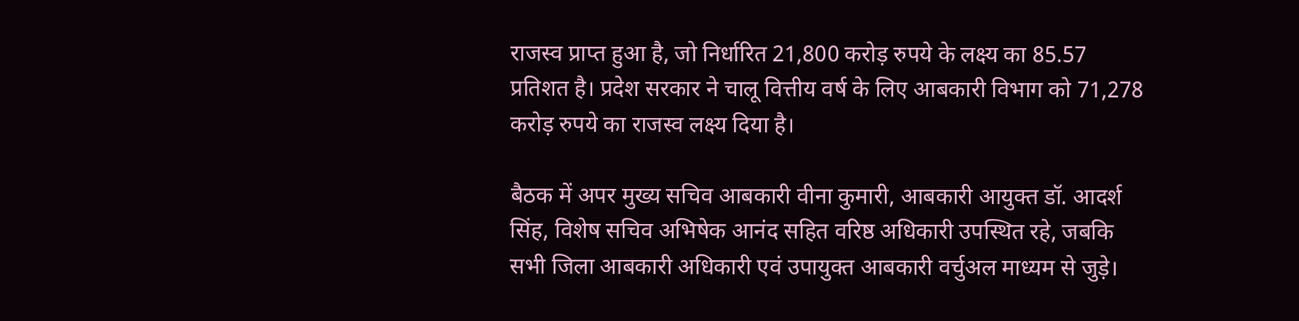राजस्व प्राप्त हुआ है, जो निर्धारित 21,800 करोड़ रुपये के लक्ष्य का 85.57 प्रतिशत है। प्रदेश सरकार ने चालू वित्तीय वर्ष के लिए आबकारी विभाग को 71,278 करोड़ रुपये का राजस्व लक्ष्य दिया है।

बैठक में अपर मुख्य सचिव आबकारी वीना कुमारी, आबकारी आयुक्त डॉ. आदर्श सिंह, विशेष सचिव अभिषेक आनंद सहित वरिष्ठ अधिकारी उपस्थित रहे, जबकि सभी जिला आबकारी अधिकारी एवं उपायुक्त आबकारी वर्चुअल माध्यम से जुड़े।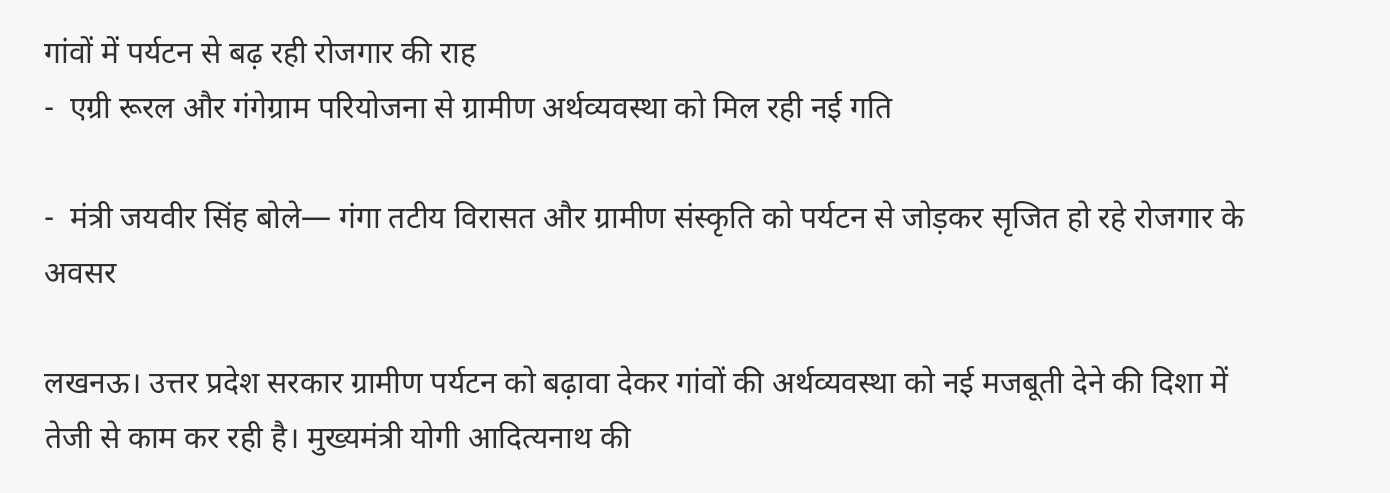गांवों में पर्यटन से बढ़ रही रोजगार की राह
-  एग्री रूरल और गंगेग्राम परियोजना से ग्रामीण अर्थव्यवस्था को मिल रही नई गति

-  मंत्री जयवीर सिंह बोले— गंगा तटीय विरासत और ग्रामीण संस्कृति को पर्यटन से जोड़कर सृजित हो रहे रोजगार के अवसर

लखनऊ। उत्तर प्रदेश सरकार ग्रामीण पर्यटन को बढ़ावा देकर गांवों की अर्थव्यवस्था को नई मजबूती देने की दिशा में तेजी से काम कर रही है। मुख्यमंत्री योगी आदित्यनाथ की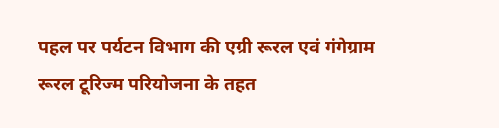पहल पर पर्यटन विभाग की एग्री रूरल एवं गंगेग्राम रूरल टूरिज्म परियोजना के तहत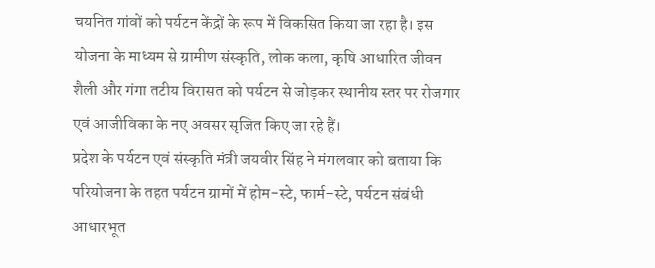चयनित गांवों को पर्यटन केंद्रों के रूप में विकसित किया जा रहा है। इस योजना के माध्यम से ग्रामीण संस्कृति, लोक कला, कृषि आधारित जीवन शैली और गंगा तटीय विरासत को पर्यटन से जोड़कर स्थानीय स्तर पर रोजगार एवं आजीविका के नए अवसर सृजित किए जा रहे हैं।
प्रदेश के पर्यटन एवं संस्कृति मंत्री जयवीर सिंह ने मंगलवार को बताया कि परियोजना के तहत पर्यटन ग्रामों में होम-स्टे, फार्म-स्टे, पर्यटन संबंधी आधारभूत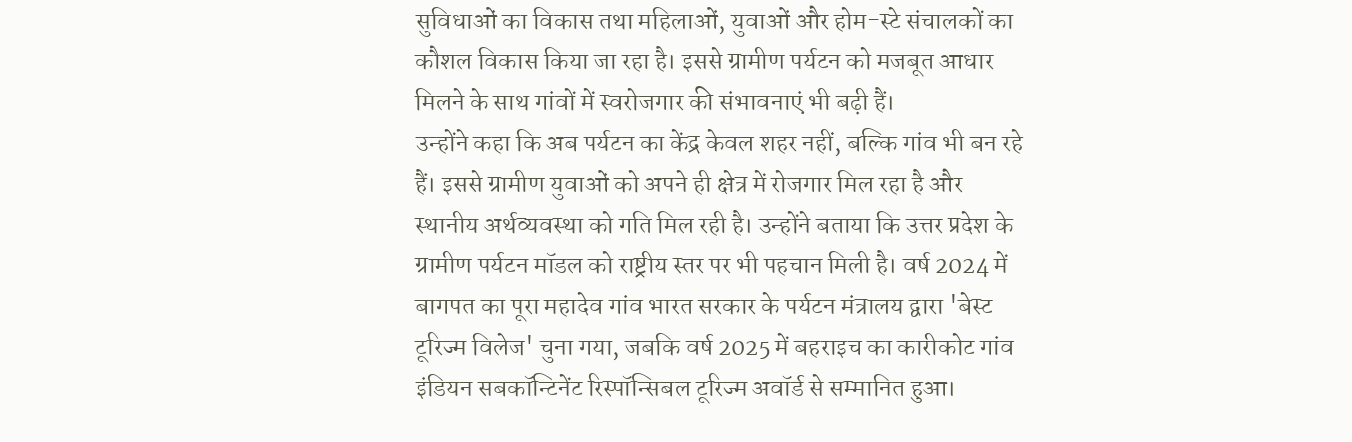सुविधाओं का विकास तथा महिलाओं, युवाओं और होम-स्टे संचालकों का कौशल विकास किया जा रहा है। इससे ग्रामीण पर्यटन को मजबूत आधार मिलने के साथ गांवों में स्वरोजगार की संभावनाएं भी बढ़ी हैं।
उन्होंने कहा कि अब पर्यटन का केंद्र केवल शहर नहीं, बल्कि गांव भी बन रहे हैं। इससे ग्रामीण युवाओं को अपने ही क्षेत्र में रोजगार मिल रहा है और स्थानीय अर्थव्यवस्था को गति मिल रही है। उन्होंने बताया कि उत्तर प्रदेश के ग्रामीण पर्यटन मॉडल को राष्ट्रीय स्तर पर भी पहचान मिली है। वर्ष 2024 में बागपत का पूरा महादेव गांव भारत सरकार के पर्यटन मंत्रालय द्वारा 'बेस्ट टूरिज्म विलेज' चुना गया, जबकि वर्ष 2025 में बहराइच का कारीकोट गांव इंडियन सबकॉन्टिनेंट रिस्पॉन्सिबल टूरिज्म अवॉर्ड से सम्मानित हुआ।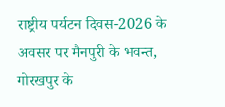राष्ट्रीय पर्यटन दिवस-2026 के अवसर पर मैनपुरी के भवन्त, गोरखपुर के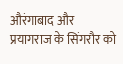औरंगाबाद और प्रयागराज के सिंगरौर को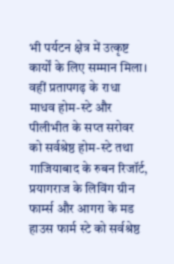भी पर्यटन क्षेत्र में उत्कृष्ट कार्यों के लिए सम्मान मिला। वहीं प्रतापगढ़ के राधा माधव होम-स्टे और पीलीभीत के सप्त सरोवर को सर्वश्रेष्ठ होम-स्टे तथा गाजियाबाद के रुबन रिजॉर्ट, प्रयागराज के लिविंग ग्रीन फार्म्स और आगरा के मड हाउस फार्म स्टे को सर्वश्रेष्ठ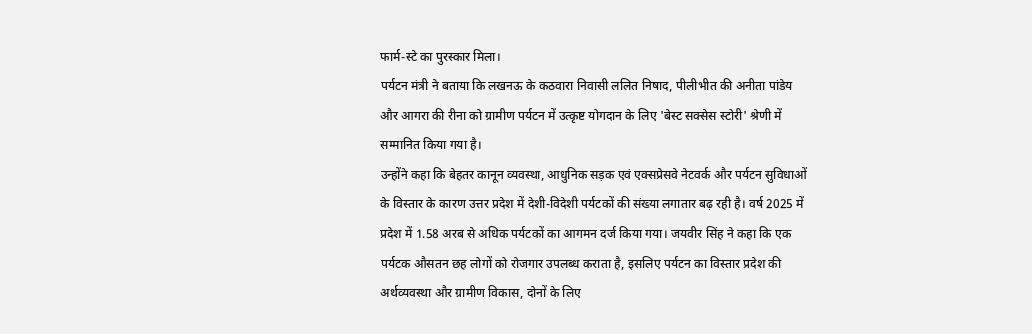फार्म-स्टे का पुरस्कार मिला।
पर्यटन मंत्री ने बताया कि लखनऊ के कठवारा निवासी ललित निषाद, पीलीभीत की अनीता पांडेय और आगरा की रीना को ग्रामीण पर्यटन में उत्कृष्ट योगदान के लिए 'बेस्ट सक्सेस स्टोरी' श्रेणी में सम्मानित किया गया है।
उन्होंने कहा कि बेहतर कानून व्यवस्था, आधुनिक सड़क एवं एक्सप्रेसवे नेटवर्क और पर्यटन सुविधाओं के विस्तार के कारण उत्तर प्रदेश में देशी-विदेशी पर्यटकों की संख्या लगातार बढ़ रही है। वर्ष 2025 में प्रदेश में 1.58 अरब से अधिक पर्यटकों का आगमन दर्ज किया गया। जयवीर सिंह ने कहा कि एक पर्यटक औसतन छह लोगों को रोजगार उपलब्ध कराता है, इसलिए पर्यटन का विस्तार प्रदेश की अर्थव्यवस्था और ग्रामीण विकास, दोनों के लिए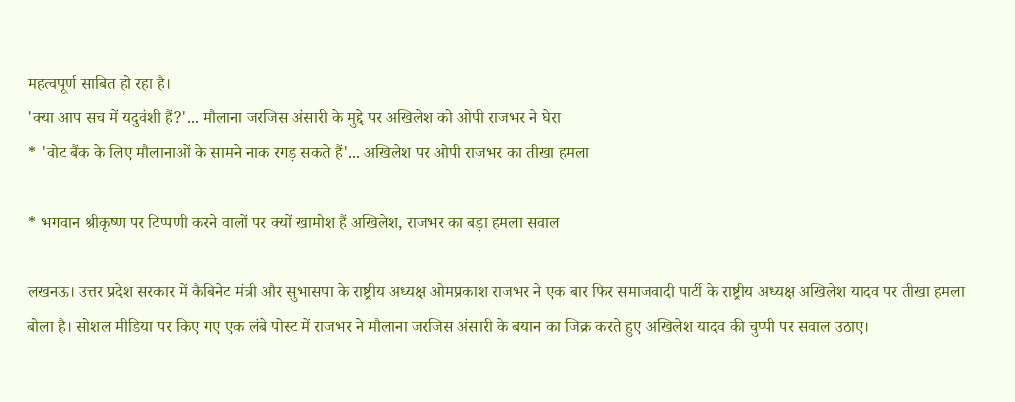महत्वपूर्ण साबित हो रहा है।
'क्या आप सच में यदुवंशी हैं?'... मौलाना जरजिस अंसारी के मुद्दे पर अखिलेश को ओपी राजभर ने घेरा
* 'वोट बैंक के लिए मौलानाओं के सामने नाक रगड़ सकते हैं'... अखिलेश पर ओपी राजभर का तीखा हमला

* भगवान श्रीकृष्ण पर टिप्पणी करने वालों पर क्यों खामोश हैं अखिलेश, राजभर का बड़ा हमला सवाल

लखनऊ। उत्तर प्रदेश सरकार में कैबिनेट मंत्री और सुभासपा के राष्ट्रीय अध्यक्ष ओमप्रकाश राजभर ने एक बार फिर समाजवादी पार्टी के राष्ट्रीय अध्यक्ष अखिलेश यादव पर तीखा हमला बोला है। सोशल मीडिया पर किए गए एक लंबे पोस्ट में राजभर ने मौलाना जरजिस अंसारी के बयान का जिक्र करते हुए अखिलेश यादव की चुप्पी पर सवाल उठाए।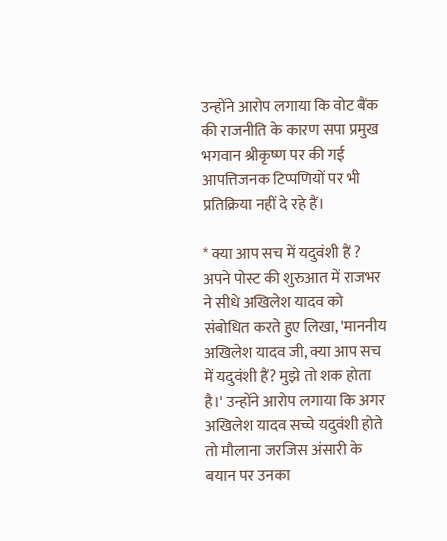उन्होंने आरोप लगाया कि वोट बैंक की राजनीति के कारण सपा प्रमुख भगवान श्रीकृष्ण पर की गई आपत्तिजनक टिप्पणियों पर भी प्रतिक्रिया नहीं दे रहे हैं।

* क्या आप सच में यदुवंशी हैं ?
अपने पोस्ट की शुरुआत में राजभर ने सीधे अखिलेश यादव को संबोधित करते हुए लिखा, 'माननीय अखिलेश यादव जी, क्या आप सच में यदुवंशी हैं? मुझे तो शक होता है।' उन्होंने आरोप लगाया कि अगर अखिलेश यादव सच्चे यदुवंशी होते तो मौलाना जरजिस अंसारी के बयान पर उनका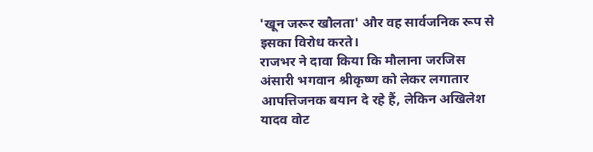'खून जरूर खौलता' और वह सार्वजनिक रूप से इसका विरोध करते।
राजभर ने दावा किया कि मौलाना जरजिस अंसारी भगवान श्रीकृष्ण को लेकर लगातार आपत्तिजनक बयान दे रहे हैं, लेकिन अखिलेश यादव वोट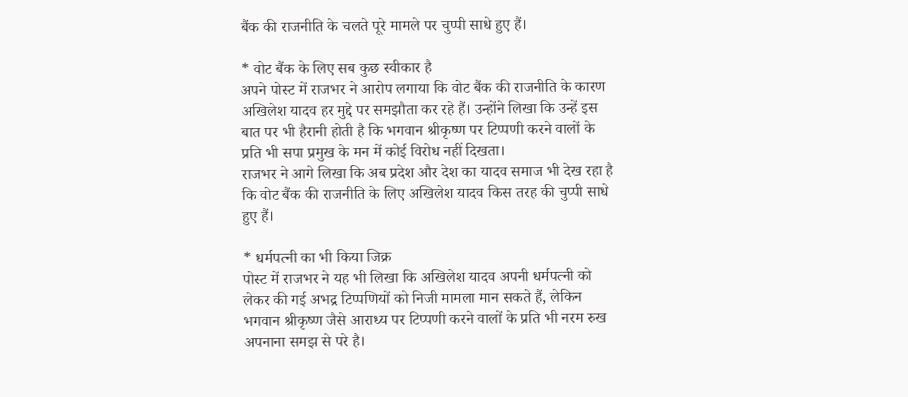बैंक की राजनीति के चलते पूरे मामले पर चुप्पी साधे हुए हैं।

* वोट बैंक के लिए सब कुछ स्वीकार है
अपने पोस्ट में राजभर ने आरोप लगाया कि वोट बैंक की राजनीति के कारण अखिलेश यादव हर मुद्दे पर समझौता कर रहे हैं। उन्होंने लिखा कि उन्हें इस बात पर भी हैरानी होती है कि भगवान श्रीकृष्ण पर टिप्पणी करने वालों के प्रति भी सपा प्रमुख के मन में कोई विरोध नहीं दिखता।
राजभर ने आगे लिखा कि अब प्रदेश और देश का यादव समाज भी देख रहा है कि वोट बैंक की राजनीति के लिए अखिलेश यादव किस तरह की चुप्पी साधे हुए हैं।

* धर्मपत्नी का भी किया जिक्र
पोस्ट में राजभर ने यह भी लिखा कि अखिलेश यादव अपनी धर्मपत्नी को लेकर की गई अभद्र टिप्पणियों को निजी मामला मान सकते हैं, लेकिन भगवान श्रीकृष्ण जैसे आराध्य पर टिप्पणी करने वालों के प्रति भी नरम रुख अपनाना समझ से परे है।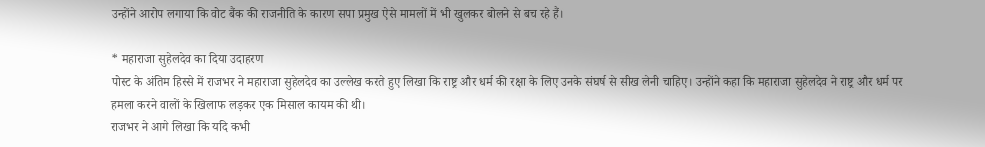उन्होंने आरोप लगाया कि वोट बैंक की राजनीति के कारण सपा प्रमुख ऐसे मामलों में भी खुलकर बोलने से बच रहे हैं।

* महाराजा सुहेलदेव का दिया उदाहरण
पोस्ट के अंतिम हिस्से में राजभर ने महाराजा सुहेलदेव का उल्लेख करते हुए लिखा कि राष्ट्र और धर्म की रक्षा के लिए उनके संघर्ष से सीख लेनी चाहिए। उन्होंने कहा कि महाराजा सुहेलदेव ने राष्ट्र और धर्म पर हमला करने वालों के खिलाफ लड़कर एक मिसाल कायम की थी।
राजभर ने आगे लिखा कि यदि कभी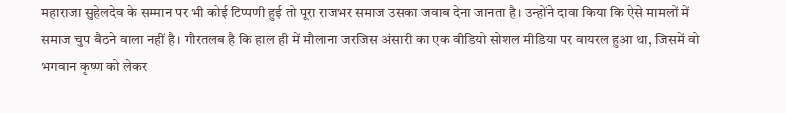महाराजा सुहेलदेव के सम्मान पर भी कोई टिप्पणी हुई तो पूरा राजभर समाज उसका जवाब देना जानता है। उन्होंने दावा किया कि ऐसे मामलों में समाज चुप बैठने वाला नहीं है। गौरतलब है कि हाल ही में मौलाना जरजिस अंसारी का एक वीडियो सोशल मीडिया पर वायरल हुआ था, जिसमें वो भगवान कृष्ण को लेकर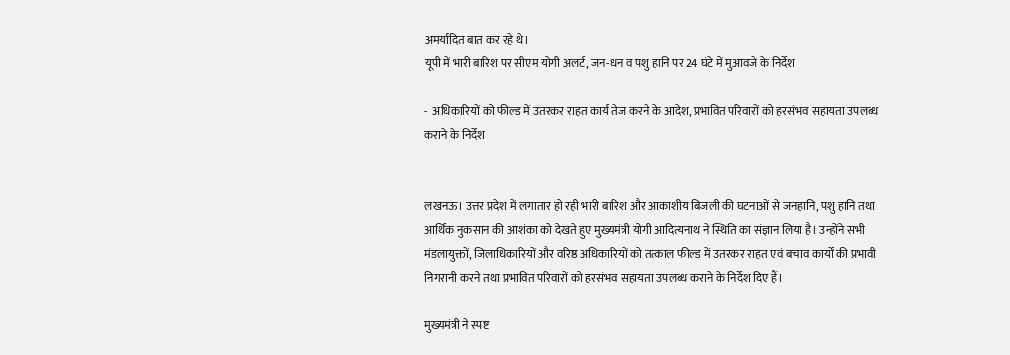अमर्यादित बात कर रहे थे।
यूपी में भारी बारिश पर सीएम योगी अलर्ट, जन-धन व पशु हानि पर 24 घंटे में मुआवजे के निर्देश

-  अधिकारियों को फील्ड में उतरकर राहत कार्य तेज करने के आदेश, प्रभावित परिवारों को हरसंभव सहायता उपलब्ध कराने के निर्देश


लखनऊ। उत्तर प्रदेश में लगातार हो रही भारी बारिश और आकाशीय बिजली की घटनाओं से जनहानि, पशु हानि तथा आर्थिक नुकसान की आशंका को देखते हुए मुख्यमंत्री योगी आदित्यनाथ ने स्थिति का संज्ञान लिया है। उन्होंने सभी मंडलायुक्तों, जिलाधिकारियों और वरिष्ठ अधिकारियों को तत्काल फील्ड में उतरकर राहत एवं बचाव कार्यों की प्रभावी निगरानी करने तथा प्रभावित परिवारों को हरसंभव सहायता उपलब्ध कराने के निर्देश दिए हैं।

मुख्यमंत्री ने स्पष्ट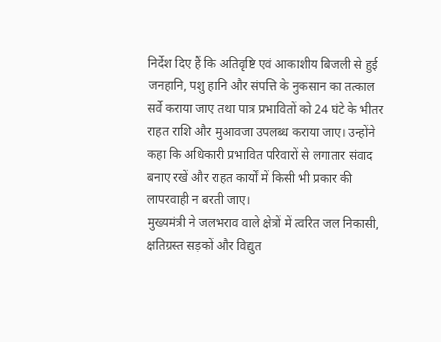निर्देश दिए हैं कि अतिवृष्टि एवं आकाशीय बिजली से हुई जनहानि, पशु हानि और संपत्ति के नुकसान का तत्काल सर्वे कराया जाए तथा पात्र प्रभावितों को 24 घंटे के भीतर राहत राशि और मुआवजा उपलब्ध कराया जाए। उन्होंने कहा कि अधिकारी प्रभावित परिवारों से लगातार संवाद बनाए रखें और राहत कार्यों में किसी भी प्रकार की लापरवाही न बरती जाए।
मुख्यमंत्री ने जलभराव वाले क्षेत्रों में त्वरित जल निकासी, क्षतिग्रस्त सड़कों और विद्युत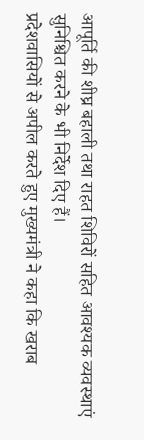आपूर्ति की शीघ्र बहाली तथा राहत शिविरों सहित आवश्यक व्यवस्थाएं सुनिश्चित करने के भी निर्देश दिए हैं।
प्रदेशवासियों से अपील करते हुए मुख्यमंत्री ने कहा कि खराब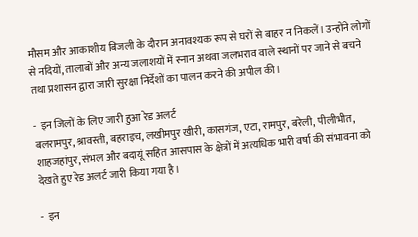मौसम और आकाशीय बिजली के दौरान अनावश्यक रूप से घरों से बाहर न निकलें। उन्होंने लोगों से नदियों, तालाबों और अन्य जलाशयों में स्नान अथवा जलभराव वाले स्थानों पर जाने से बचने तथा प्रशासन द्वारा जारी सुरक्षा निर्देशों का पालन करने की अपील की।

-  इन जिलों के लिए जारी हुआ रेड अलर्ट
बलरामपुर, श्रावस्ती, बहराइच, लखीमपुर खीरी, कासगंज, एटा, रामपुर, बरेली, पीलीभीत, शाहजहांपुर, संभल और बदायूं सहित आसपास के क्षेत्रों में अत्यधिक भारी वर्षा की संभावना को देखते हुए रेड अलर्ट जारी किया गया है।

-  इन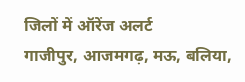जिलों में ऑरेंज अलर्ट
गाजीपुर, आजमगढ़, मऊ, बलिया,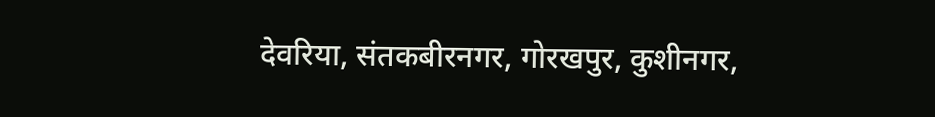देवरिया, संतकबीरनगर, गोरखपुर, कुशीनगर,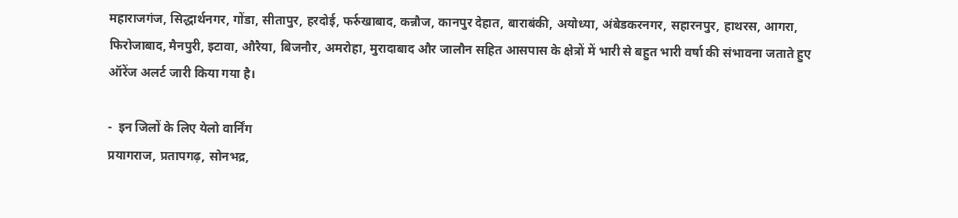महाराजगंज, सिद्धार्थनगर, गोंडा, सीतापुर, हरदोई, फर्रुखाबाद, कन्नौज, कानपुर देहात, बाराबंकी, अयोध्या, अंबेडकरनगर, सहारनपुर, हाथरस, आगरा, फिरोजाबाद, मैनपुरी, इटावा, औरैया, बिजनौर, अमरोहा, मुरादाबाद और जालौन सहित आसपास के क्षेत्रों में भारी से बहुत भारी वर्षा की संभावना जताते हुए ऑरेंज अलर्ट जारी किया गया है।

-  इन जिलों के लिए येलो वार्निंग
प्रयागराज, प्रतापगढ़, सोनभद्र,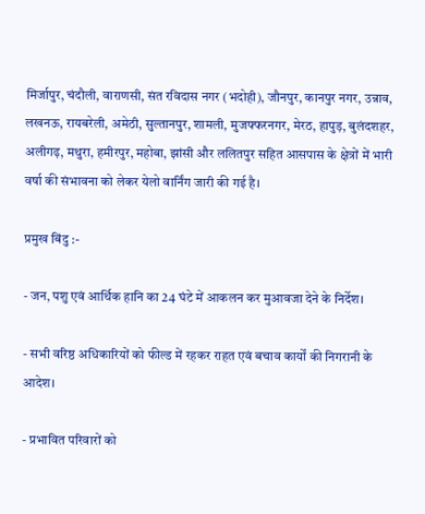मिर्जापुर, चंदौली, वाराणसी, संत रविदास नगर (भदोही), जौनपुर, कानपुर नगर, उन्नाव, लखनऊ, रायबरेली, अमेठी, सुल्तानपुर, शामली, मुजफ्फरनगर, मेरठ, हापुड़, बुलंदशहर, अलीगढ़, मथुरा, हमीरपुर, महोबा, झांसी और ललितपुर सहित आसपास के क्षेत्रों में भारी वर्षा की संभावना को लेकर येलो वार्निंग जारी की गई है।

प्रमुख बिंदु :-

- जन, पशु एवं आर्थिक हानि का 24 घंटे में आकलन कर मुआवजा देने के निर्देश।

- सभी वरिष्ठ अधिकारियों को फील्ड में रहकर राहत एवं बचाव कार्यों की निगरानी के आदेश।

- प्रभावित परिवारों को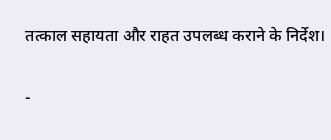तत्काल सहायता और राहत उपलब्ध कराने के निर्देश।

-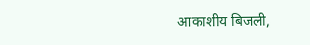आकाशीय बिजली,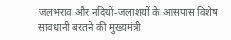जलभराव और नदियों-जलाशयों के आसपास विशेष सावधानी बरतने की मुख्यमंत्री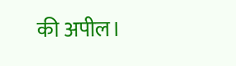की अपील।